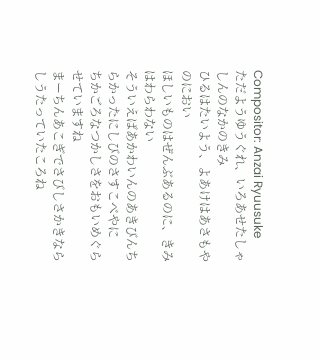Compositor: Anzai Ryuusuke
ただようゆうぐれ、いろあせたしゃしんのなかのきみ
ひるはたいよう、よあけはあさもやのにおい
ほしいものはぜんぶあるのに、きみはわらわない
そういえばあかわいんのあきびんちらかったにしびのさすこべやに
ちかごろなつかしさをおもいめぐらせていますね
まーちんあこぎでさびしさかきならしうたっていたころね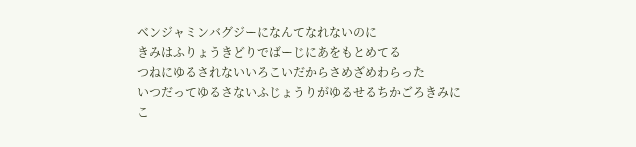ベンジャミンバグジーになんてなれないのに
きみはふりょうきどりでばーじにあをもとめてる
つねにゆるされないいろこいだからさめざめわらった
いつだってゆるさないふじょうりがゆるせるちかごろきみにこ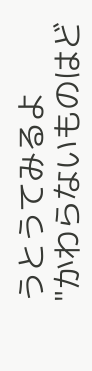うとうてみるよ
"かわらないものはど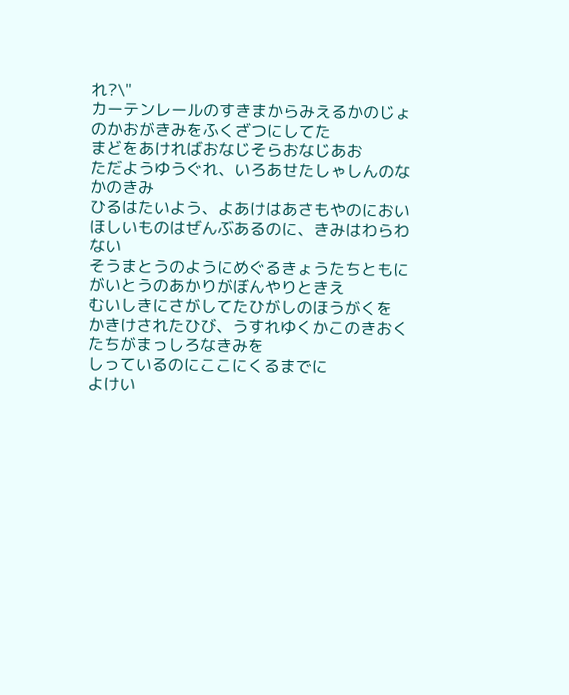れ?\"
カーテンレールのすきまからみえるかのじょのかおがきみをふくざつにしてた
まどをあければおなじそらおなじあお
ただようゆうぐれ、いろあせたしゃしんのなかのきみ
ひるはたいよう、よあけはあさもやのにおい
ほしいものはぜんぶあるのに、きみはわらわない
そうまとうのようにめぐるきょうたちともにがいとうのあかりがぼんやりときえ
むいしきにさがしてたひがしのほうがくを
かきけされたひび、うすれゆくかこのきおくたちがまっしろなきみを
しっているのにここにくるまでに
よけい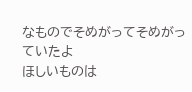なものでそめがってそめがっていたよ
ほしいものは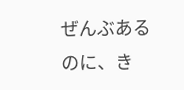ぜんぶあるのに、き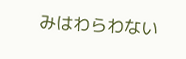みはわらわない